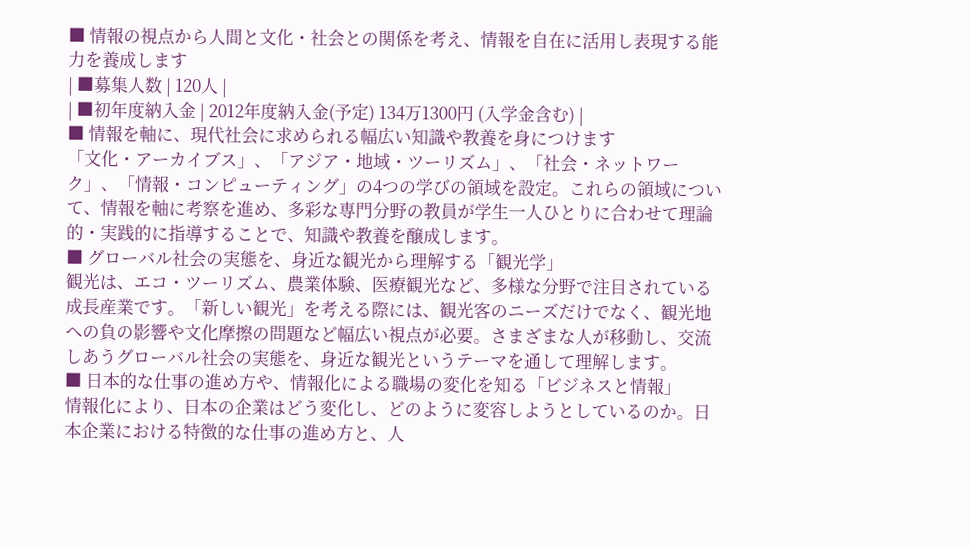■ 情報の視点から人間と文化・社会との関係を考え、情報を自在に活用し表現する能力を養成します
| ■募集人数 | 120人 |
| ■初年度納入金 | 2012年度納入金(予定) 134万1300円 (入学金含む) |
■ 情報を軸に、現代社会に求められる幅広い知識や教養を身につけます
「文化・アーカイブス」、「アジア・地域・ツーリズム」、「社会・ネットワーク」、「情報・コンピューティング」の4つの学びの領域を設定。これらの領域について、情報を軸に考察を進め、多彩な専門分野の教員が学生一人ひとりに合わせて理論的・実践的に指導することで、知識や教養を醸成します。
■ グローバル社会の実態を、身近な観光から理解する「観光学」
観光は、エコ・ツーリズム、農業体験、医療観光など、多様な分野で注目されている成長産業です。「新しい観光」を考える際には、観光客のニーズだけでなく、観光地への負の影響や文化摩擦の問題など幅広い視点が必要。さまざまな人が移動し、交流しあうグローバル社会の実態を、身近な観光というテーマを通して理解します。
■ 日本的な仕事の進め方や、情報化による職場の変化を知る「ビジネスと情報」
情報化により、日本の企業はどう変化し、どのように変容しようとしているのか。日本企業における特徴的な仕事の進め方と、人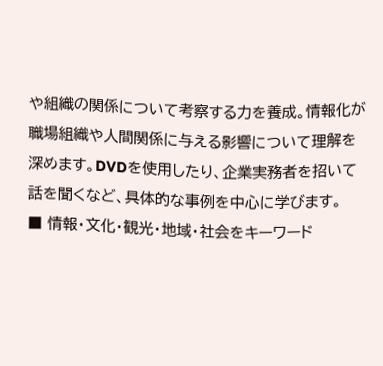や組織の関係について考察する力を養成。情報化が職場組織や人間関係に与える影響について理解を深めます。DVDを使用したり、企業実務者を招いて話を聞くなど、具体的な事例を中心に学びます。
■ 情報・文化・観光・地域・社会をキーワード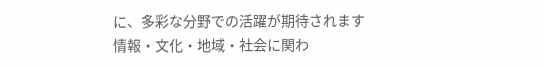に、多彩な分野での活躍が期待されます
情報・文化・地域・社会に関わ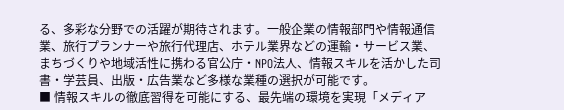る、多彩な分野での活躍が期待されます。一般企業の情報部門や情報通信業、旅行プランナーや旅行代理店、ホテル業界などの運輸・サービス業、まちづくりや地域活性に携わる官公庁・NPO法人、情報スキルを活かした司書・学芸員、出版・広告業など多様な業種の選択が可能です。
■ 情報スキルの徹底習得を可能にする、最先端の環境を実現「メディア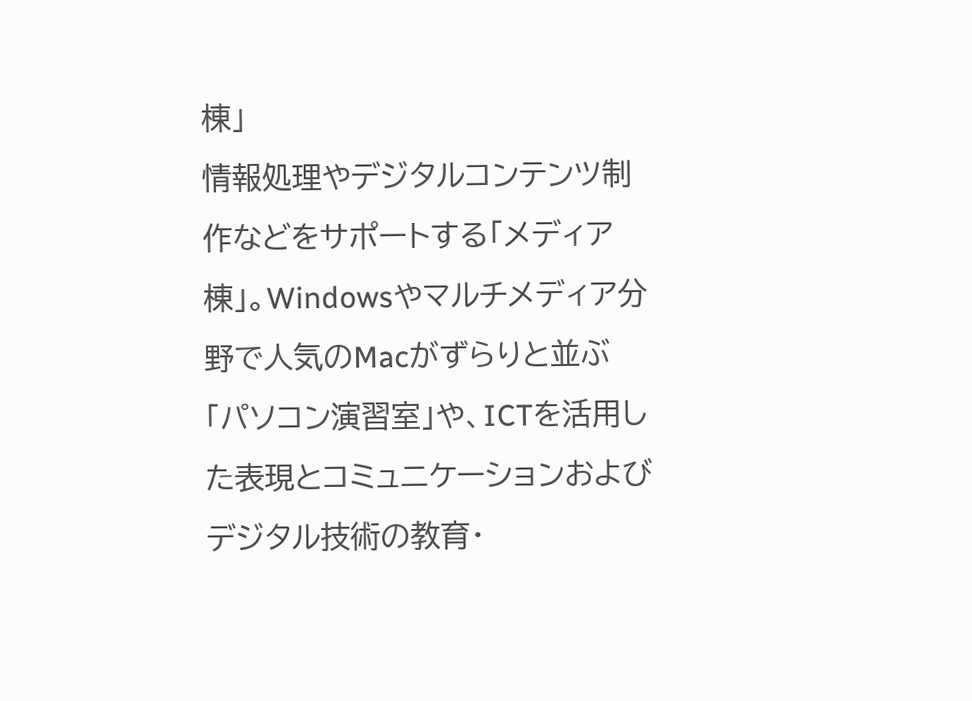棟」
情報処理やデジタルコンテンツ制作などをサポートする「メディア棟」。Windowsやマルチメディア分野で人気のMacがずらりと並ぶ「パソコン演習室」や、ICTを活用した表現とコミュニケーションおよびデジタル技術の教育・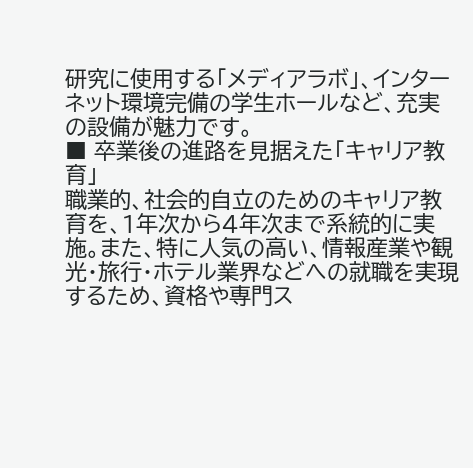研究に使用する「メディアラボ」、インターネット環境完備の学生ホールなど、充実の設備が魅力です。
■ 卒業後の進路を見据えた「キャリア教育」
職業的、社会的自立のためのキャリア教育を、1年次から4年次まで系統的に実施。また、特に人気の高い、情報産業や観光・旅行・ホテル業界などへの就職を実現するため、資格や専門ス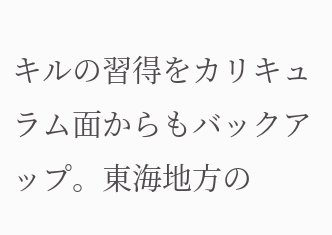キルの習得をカリキュラム面からもバックアップ。東海地方の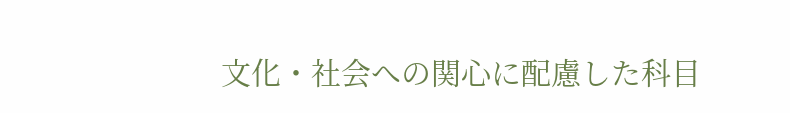文化・社会への関心に配慮した科目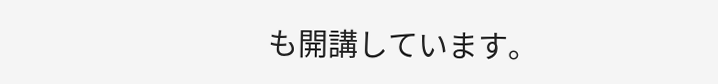も開講しています。